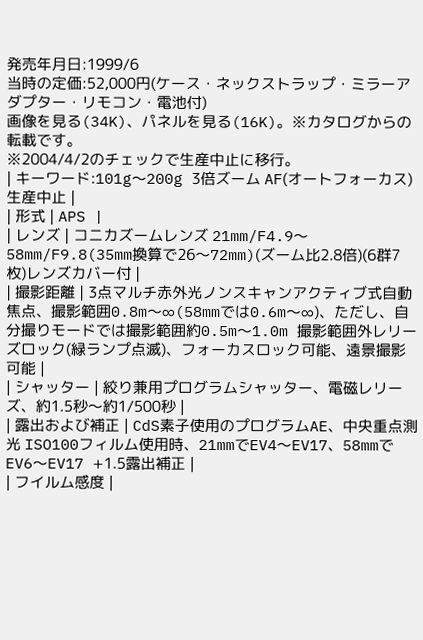発売年月日:1999/6
当時の定価:52,000円(ケース・ネックストラップ・ミラーアダプター・リモコン・電池付)
画像を見る(34K)、パネルを見る(16K)。※カタログからの転載です。
※2004/4/2のチェックで生産中止に移行。
| キーワード:101g〜200g 3倍ズーム AF(オートフォーカス) 生産中止 |
| 形式 | APS |
| レンズ | コニカズームレンズ 21mm/F4.9〜58mm/F9.8(35mm換算で26〜72mm)(ズーム比2.8倍)(6群7枚)レンズカバー付 |
| 撮影距離 | 3点マルチ赤外光ノンスキャンアクティブ式自動焦点、撮影範囲0.8m〜∞(58mmでは0.6m〜∞)、ただし、自分撮りモードでは撮影範囲約0.5m〜1.0m 撮影範囲外レリーズロック(緑ランプ点滅)、フォーカスロック可能、遠景撮影可能 |
| シャッター | 絞り兼用プログラムシャッター、電磁レリーズ、約1.5秒〜約1/500秒 |
| 露出および補正 | CdS素子使用のプログラムAE、中央重点測光 ISO100フィルム使用時、21mmでEV4〜EV17、58mmでEV6〜EV17 +1.5露出補正 |
| フイルム感度 |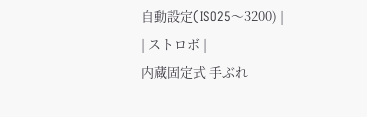自動設定(ISO25〜3200) |
| ストロボ |
内蔵固定式 手ぶれ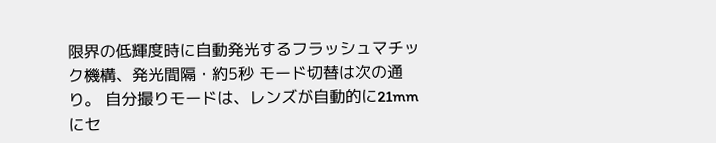限界の低輝度時に自動発光するフラッシュマチック機構、発光間隔・約5秒 モード切替は次の通り。 自分撮りモードは、レンズが自動的に21mmにセ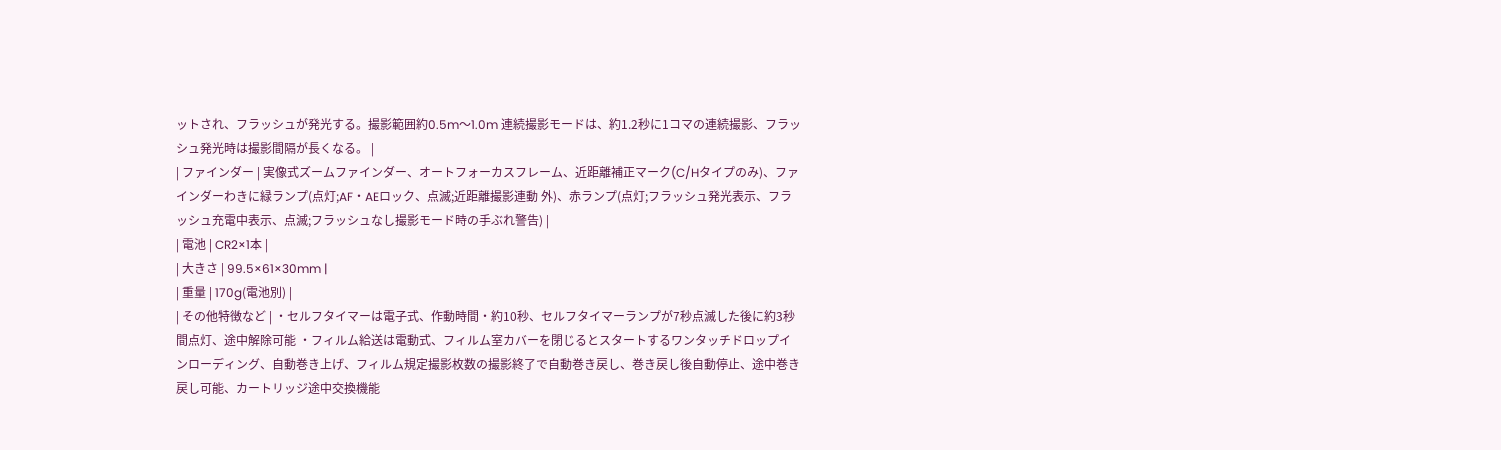ットされ、フラッシュが発光する。撮影範囲約0.5m〜1.0m 連続撮影モードは、約1.2秒に1コマの連続撮影、フラッシュ発光時は撮影間隔が長くなる。 |
| ファインダー | 実像式ズームファインダー、オートフォーカスフレーム、近距離補正マーク(C/Hタイプのみ)、ファインダーわきに緑ランプ(点灯;AF・AEロック、点滅;近距離撮影連動 外)、赤ランプ(点灯;フラッシュ発光表示、フラッシュ充電中表示、点滅;フラッシュなし撮影モード時の手ぶれ警告) |
| 電池 | CR2×1本 |
| 大きさ | 99.5×61×30mm |
| 重量 | 170g(電池別) |
| その他特徴など | ・セルフタイマーは電子式、作動時間・約10秒、セルフタイマーランプが7秒点滅した後に約3秒間点灯、途中解除可能 ・フィルム給送は電動式、フィルム室カバーを閉じるとスタートするワンタッチドロップインローディング、自動巻き上げ、フィルム規定撮影枚数の撮影終了で自動巻き戻し、巻き戻し後自動停止、途中巻き戻し可能、カートリッジ途中交換機能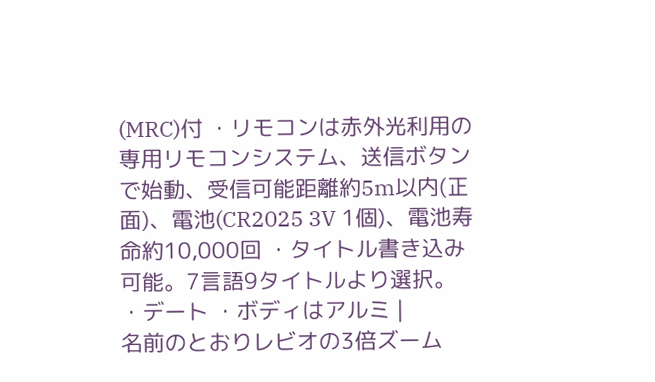(MRC)付 ・リモコンは赤外光利用の専用リモコンシステム、送信ボタンで始動、受信可能距離約5m以内(正面)、電池(CR2025 3V 1個)、電池寿命約10,000回 ・タイトル書き込み可能。7言語9タイトルより選択。 ・デート ・ボディはアルミ |
名前のとおりレビオの3倍ズーム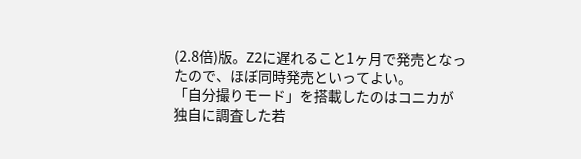(2.8倍)版。Z2に遅れること1ヶ月で発売となったので、ほぼ同時発売といってよい。
「自分撮りモード」を搭載したのはコニカが独自に調査した若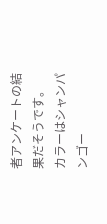者アンケートの結果だそうです。
カラーはシャンパンゴー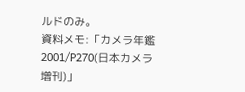ルドのみ。
資料メモ:「カメラ年鑑2001/P270(日本カメラ増刊)」